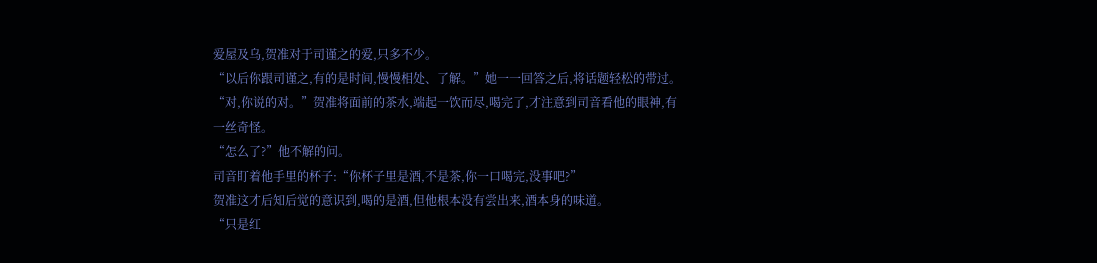爱屋及乌,贺准对于司谨之的爱,只多不少。
“以后你跟司谨之,有的是时间,慢慢相处、了解。”她一一回答之后,将话题轻松的带过。
“对,你说的对。”贺准将面前的茶水,端起一饮而尽,喝完了,才注意到司音看他的眼神,有一丝奇怪。
“怎么了?”他不解的问。
司音盯着他手里的杯子:“你杯子里是酒,不是茶,你一口喝完,没事吧?”
贺准这才后知后觉的意识到,喝的是酒,但他根本没有尝出来,酒本身的味道。
“只是红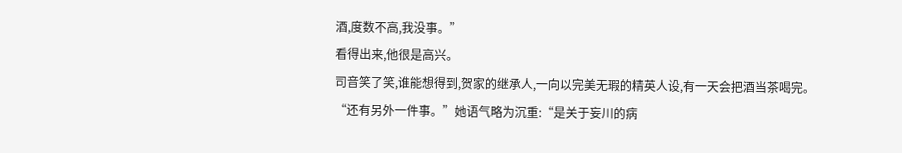酒,度数不高,我没事。”
看得出来,他很是高兴。
司音笑了笑,谁能想得到,贺家的继承人,一向以完美无瑕的精英人设,有一天会把酒当茶喝完。
“还有另外一件事。”她语气略为沉重:“是关于妄川的病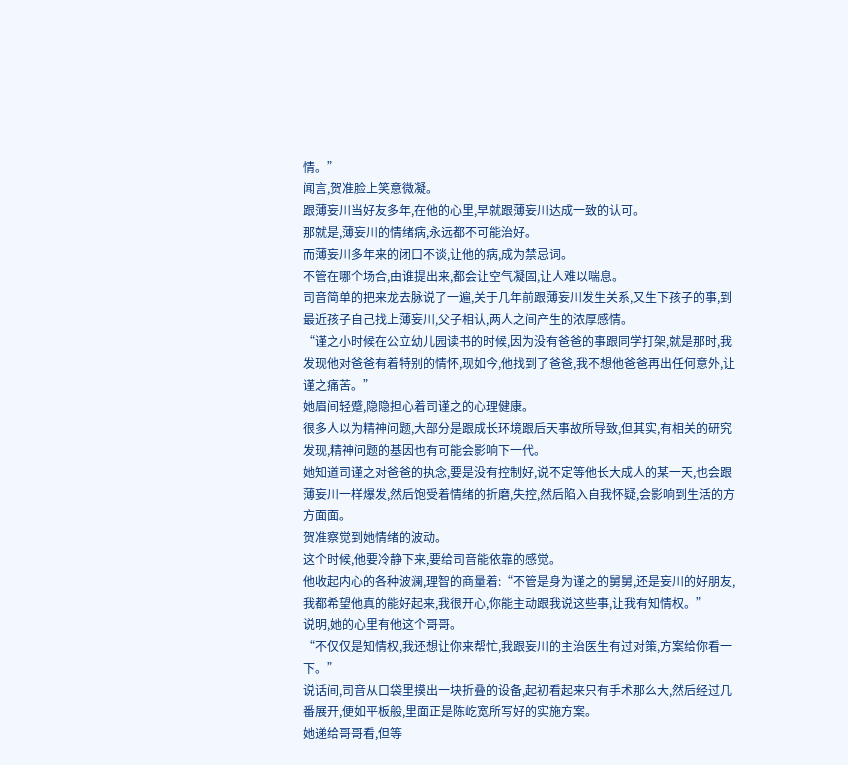情。”
闻言,贺准脸上笑意微凝。
跟薄妄川当好友多年,在他的心里,早就跟薄妄川达成一致的认可。
那就是,薄妄川的情绪病,永远都不可能治好。
而薄妄川多年来的闭口不谈,让他的病,成为禁忌词。
不管在哪个场合,由谁提出来,都会让空气凝固,让人难以喘息。
司音简单的把来龙去脉说了一遍,关于几年前跟薄妄川发生关系,又生下孩子的事,到最近孩子自己找上薄妄川,父子相认,两人之间产生的浓厚感情。
“谨之小时候在公立幼儿园读书的时候,因为没有爸爸的事跟同学打架,就是那时,我发现他对爸爸有着特别的情怀,现如今,他找到了爸爸,我不想他爸爸再出任何意外,让谨之痛苦。”
她眉间轻蹙,隐隐担心着司谨之的心理健康。
很多人以为精神问题,大部分是跟成长环境跟后天事故所导致,但其实,有相关的研究发现,精神问题的基因也有可能会影响下一代。
她知道司谨之对爸爸的执念,要是没有控制好,说不定等他长大成人的某一天,也会跟薄妄川一样爆发,然后饱受着情绪的折磨,失控,然后陷入自我怀疑,会影响到生活的方方面面。
贺准察觉到她情绪的波动。
这个时候,他要冷静下来,要给司音能依靠的感觉。
他收起内心的各种波澜,理智的商量着:“不管是身为谨之的舅舅,还是妄川的好朋友,我都希望他真的能好起来,我很开心,你能主动跟我说这些事,让我有知情权。”
说明,她的心里有他这个哥哥。
“不仅仅是知情权,我还想让你来帮忙,我跟妄川的主治医生有过对策,方案给你看一下。”
说话间,司音从口袋里摸出一块折叠的设备,起初看起来只有手术那么大,然后经过几番展开,便如平板般,里面正是陈屹宽所写好的实施方案。
她递给哥哥看,但等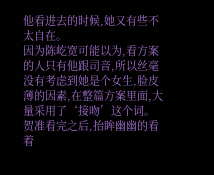他看进去的时候,她又有些不太自在。
因为陈屹宽可能以为,看方案的人只有他跟司音,所以丝毫没有考虑到她是个女生,脸皮薄的因素,在整篇方案里面,大量采用了‘接吻’这个词。
贺准看完之后,抬眸幽幽的看着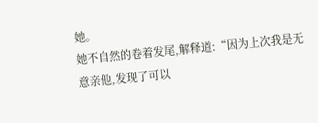她。
她不自然的卷着发尾,解释道:“因为上次我是无意亲他,发现了可以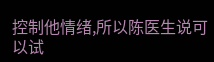控制他情绪,所以陈医生说可以试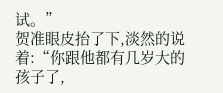试。”
贺准眼皮抬了下,淡然的说着:“你跟他都有几岁大的孩子了,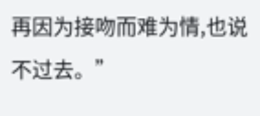再因为接吻而难为情,也说不过去。”